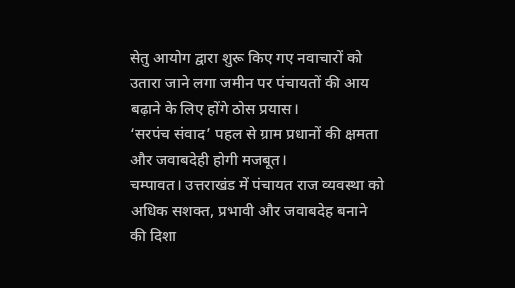सेतु आयोग द्वारा शुरू किए गए नवाचारों को उतारा जाने लगा जमीन पर पंचायतों की आय बढ़ाने के लिए होंगे ठोस प्रयास।
‘सरपंच संवाद’ पहल से ग्राम प्रधानों की क्षमता और जवाबदेही होगी मजबूत।
चम्पावत। उत्तराखंड में पंचायत राज व्यवस्था को अधिक सशक्त, प्रभावी और जवाबदेह बनाने की दिशा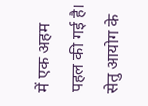में एक अहम पहल की गई है। सेतु आयोग के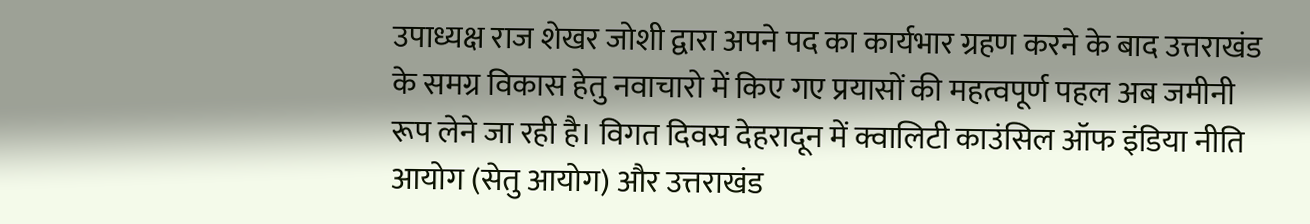उपाध्यक्ष राज शेखर जोशी द्वारा अपने पद का कार्यभार ग्रहण करने के बाद उत्तराखंड के समग्र विकास हेतु नवाचारो में किए गए प्रयासों की महत्वपूर्ण पहल अब जमीनी रूप लेने जा रही है। विगत दिवस देहरादून में क्वालिटी काउंसिल ऑफ इंडिया नीति आयोग (सेतु आयोग) और उत्तराखंड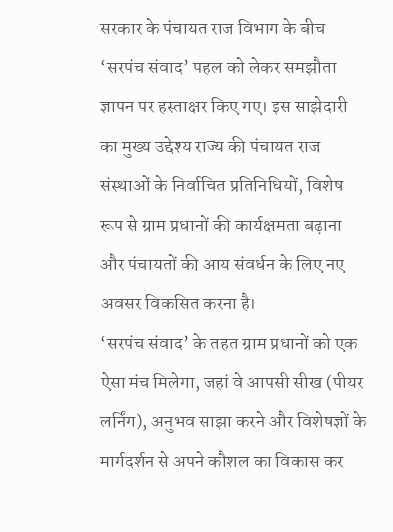सरकार के पंचायत राज विभाग के बीच ‘सरपंच संवाद’ पहल को लेकर समझौता ज्ञापन पर हस्ताक्षर किए गए। इस साझेदारी का मुख्य उद्देश्य राज्य की पंचायत राज संस्थाओं के निर्वाचित प्रतिनिधियों, विशेष रूप से ग्राम प्रधानों की कार्यक्षमता बढ़ाना और पंचायतों की आय संवर्धन के लिए नए अवसर विकसित करना है।
‘सरपंच संवाद’ के तहत ग्राम प्रधानों को एक ऐसा मंच मिलेगा, जहां वे आपसी सीख (पीयर लर्निंग), अनुभव साझा करने और विशेषज्ञों के मार्गदर्शन से अपने कौशल का विकास कर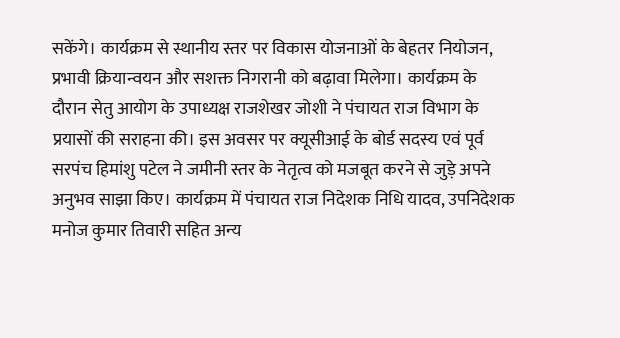सकेंगे। कार्यक्रम से स्थानीय स्तर पर विकास योजनाओं के बेहतर नियोजन, प्रभावी क्रियान्वयन और सशक्त निगरानी को बढ़ावा मिलेगा। कार्यक्रम के दौरान सेतु आयोग के उपाध्यक्ष राजशेखर जोशी ने पंचायत राज विभाग के प्रयासों की सराहना की। इस अवसर पर क्यूसीआई के बोर्ड सदस्य एवं पूर्व सरपंच हिमांशु पटेल ने जमीनी स्तर के नेतृत्व को मजबूत करने से जुड़े अपने अनुभव साझा किए। कार्यक्रम में पंचायत राज निदेशक निधि यादव, उपनिदेशक मनोज कुमार तिवारी सहित अन्य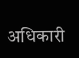अधिकारी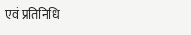एवं प्रतिनिधि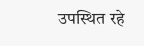उपस्थित रहे